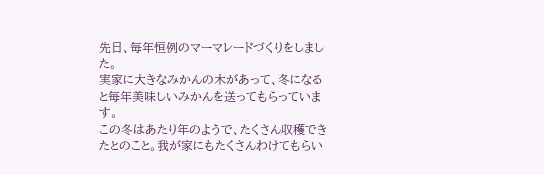先日、毎年恒例のマーマレードづくりをしました。
実家に大きなみかんの木があって、冬になると毎年美味しいみかんを送ってもらっています。
この冬はあたり年のようで、たくさん収穫できたとのこと。我が家にもたくさんわけてもらい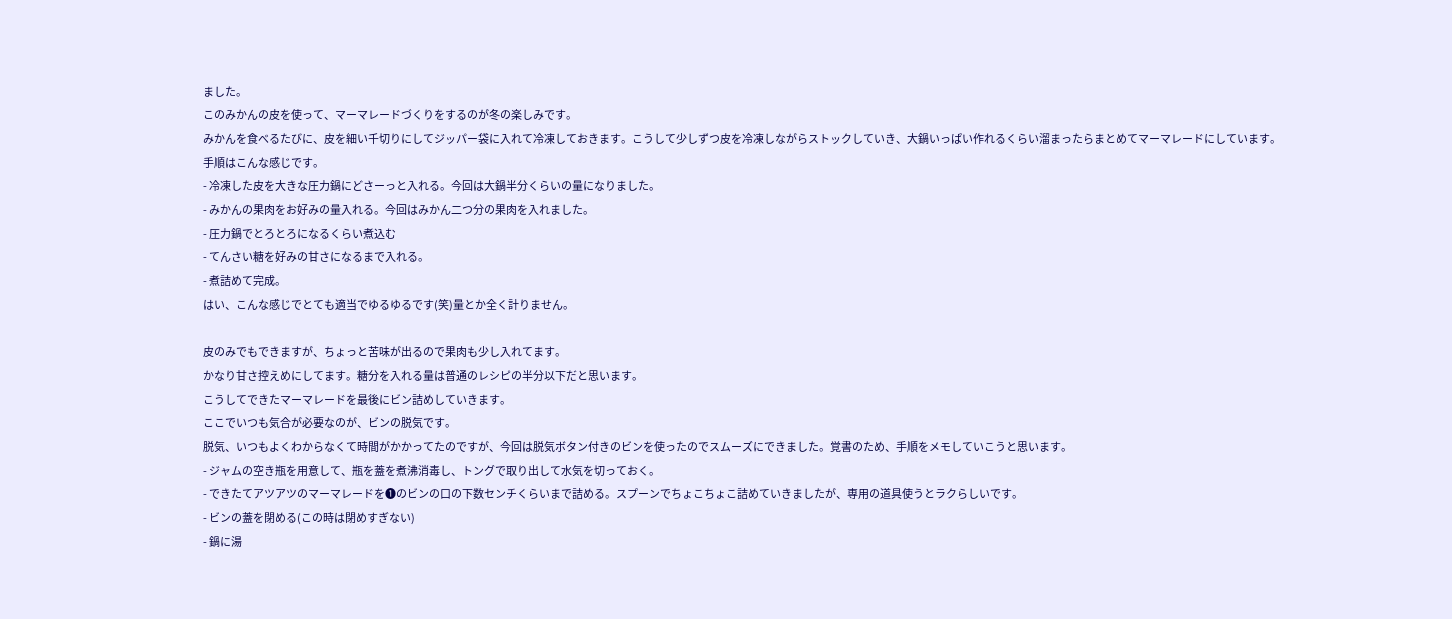ました。
このみかんの皮を使って、マーマレードづくりをするのが冬の楽しみです。
みかんを食べるたびに、皮を細い千切りにしてジッパー袋に入れて冷凍しておきます。こうして少しずつ皮を冷凍しながらストックしていき、大鍋いっぱい作れるくらい溜まったらまとめてマーマレードにしています。
手順はこんな感じです。
- 冷凍した皮を大きな圧力鍋にどさーっと入れる。今回は大鍋半分くらいの量になりました。
- みかんの果肉をお好みの量入れる。今回はみかん二つ分の果肉を入れました。
- 圧力鍋でとろとろになるくらい煮込む
- てんさい糖を好みの甘さになるまで入れる。
- 煮詰めて完成。
はい、こんな感じでとても適当でゆるゆるです(笑)量とか全く計りません。

皮のみでもできますが、ちょっと苦味が出るので果肉も少し入れてます。
かなり甘さ控えめにしてます。糖分を入れる量は普通のレシピの半分以下だと思います。
こうしてできたマーマレードを最後にビン詰めしていきます。
ここでいつも気合が必要なのが、ビンの脱気です。
脱気、いつもよくわからなくて時間がかかってたのですが、今回は脱気ボタン付きのビンを使ったのでスムーズにできました。覚書のため、手順をメモしていこうと思います。
- ジャムの空き瓶を用意して、瓶を蓋を煮沸消毒し、トングで取り出して水気を切っておく。
- できたてアツアツのマーマレードを❶のビンの口の下数センチくらいまで詰める。スプーンでちょこちょこ詰めていきましたが、専用の道具使うとラクらしいです。
- ビンの蓋を閉める(この時は閉めすぎない)
- 鍋に湯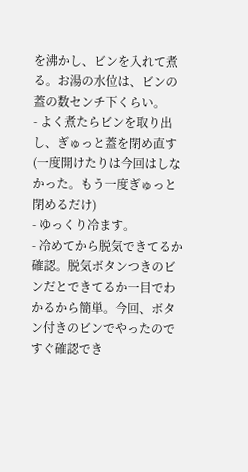を沸かし、ビンを入れて煮る。お湯の水位は、ビンの蓋の数センチ下くらい。
- よく煮たらビンを取り出し、ぎゅっと蓋を閉め直す(一度開けたりは今回はしなかった。もう一度ぎゅっと閉めるだけ)
- ゆっくり冷ます。
- 冷めてから脱気できてるか確認。脱気ボタンつきのビンだとできてるか一目でわかるから簡単。今回、ボタン付きのビンでやったのですぐ確認でき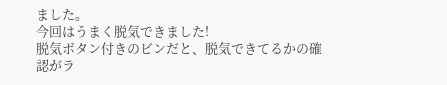ました。
今回はうまく脱気できました!
脱気ボタン付きのビンだと、脱気できてるかの確認がラ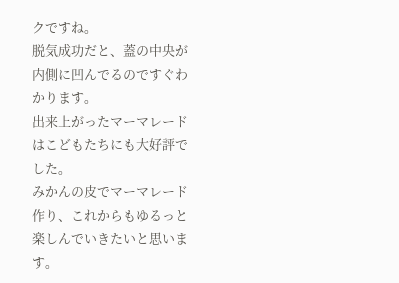クですね。
脱気成功だと、蓋の中央が内側に凹んでるのですぐわかります。
出来上がったマーマレードはこどもたちにも大好評でした。
みかんの皮でマーマレード作り、これからもゆるっと楽しんでいきたいと思います。